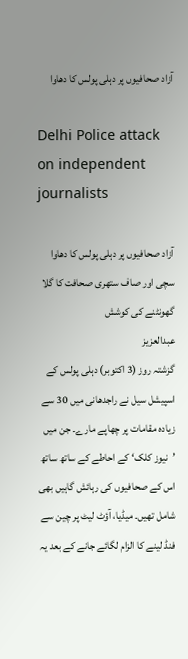آزاد صحافیوں پر دہلی پولس کا دھاوا

Delhi Police attack on independent journalists

آزاد صحافیوں پر دہلی پولس کا دھاوا
سچی اور صاف ستھری صحافت کا گلا گھونٹنے کی کوشش
عبدالعزیز
گزشتہ روز (3 اکتوبر) دہلی پولس کے اسپیشل سیل نے راجدھانی میں 30 سے زیادہ مقامات پر چھاپے مارے۔ جن میں ’نیوز کلک‘ کے احاطے کے ساتھ ساتھ اس کے صحافیوں کی رہائش گاہیں بھی شامل تھیں۔ میڈیا، آؤٹ لیٹ پر چین سے فنڈ لینے کا الزام لگائے جانے کے بعد یہ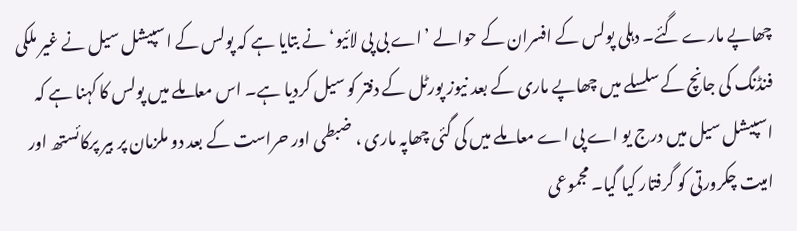چھاپے مارے گئے۔ دہلی پولس کے افسران کے حوالے ’اے بی پی لائیو‘ نے بتایا ہے کہ پولس کے اسپیشل سیل نے غیر ملکی فنڈنگ کی جانچ کے سلسلے میں چھاپے ماری کے بعد نیوز پورٹل کے دفتر کو سیل کردیا ہے۔ اس معاملے میں پولس کا کہنا ہے کہ اسپیشل سیل میں درج یو اے پی اے معاملے میں کی گئی چھاپہ ماری ، ضبطی اور حراست کے بعد دو ملزمان پر بیر پرکائستھ اور امیت چکرورتی کو گرفتار کیا گیا۔ مجموعی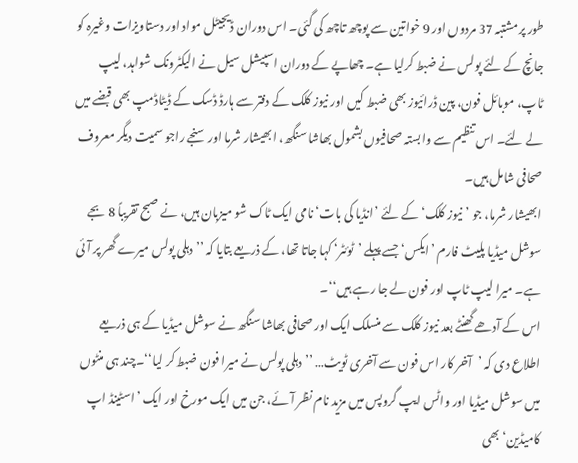طور پر مشتبہ 37 مردوں اور 9 خواتین سے پوچھ تاچھ کی گئی۔ اس دوران ڈیجیٹل مواد اور دستاویزات وغیرہ کو جانچ کے لئے پولس نے ضبط کرلیا ہے۔ چھاپے کے دوران اسپیشل سیل نے الیکٹرونک شواہد، لیپ ٹاپ، موبائل فون، پین ڈرائیوز بھی ضبط کیں اور نیوز کلک کے دفتر سے ہارڈ ڈسک کے ڈیٹاڈمپ بھی قبضے میں لے لئے۔ اس تنظیم سے وابستہ صحافیوں بشمول بھاشا سنگھ، ابھیشار شرما اور سنجے راجو سمیت دیگر معروف صحافی شامل ہیں۔
ابھیشار شرما، جو ’نیوز کلک‘ کے لئے ’انڈیا کی بات‘ نامی ایک ٹاک شو میزبان ہیں، نے صبح تقریباً 8 بجے سوشل میڈیا پلیٹ فارم ’ایکس‘ جسے پہلے ’ٹوئٹر‘ کہا جاتا تھا، کے ذریعے بتایا کہ ’’دہلی پولس میرے گھر پر آئی ہے۔ میرا لیپ ٹاپ اور فون لے جا رہے ہیں‘‘۔
اس کے آدھے گھنٹے بعد نیوز کلک سے منسلک ایک اور صحافی بھاشا سنگھ نے سوشل میڈیا کے ہی ذریعے اطلاع دی کہ ’آخر کار اس فون سے آخری ٹویٹ… ’’دہلی پولس نے میرا فون ضبط کر لیا‘‘۔چند ہی منٹوں میں سوشل میڈیا اور واٹس ایپ گروپس میں مزید نام نظر آئے، جن میں ایک مورخ اور ایک ’اسٹینڈ اپ کامیڈین‘ بھی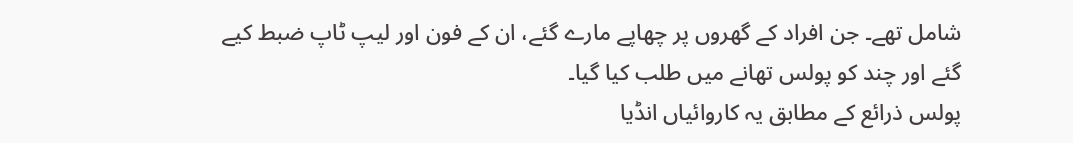شامل تھے۔ جن افراد کے گھروں پر چھاپے مارے گئے، ان کے فون اور لیپ ٹاپ ضبط کیے گئے اور چند کو پولس تھانے میں طلب کیا گیا۔
پولس ذرائع کے مطابق یہ کاروائیاں انڈیا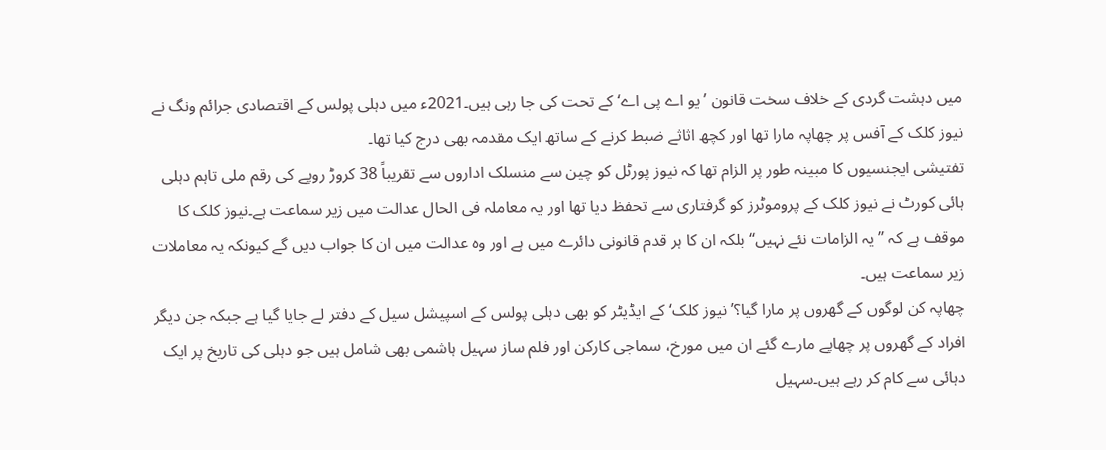میں دہشت گردی کے خلاف سخت قانون ’یو اے پی اے‘ کے تحت کی جا رہی ہیں۔2021ء میں دہلی پولس کے اقتصادی جرائم ونگ نے نیوز کلک کے آفس پر چھاپہ مارا تھا اور کچھ اثاثے ضبط کرنے کے ساتھ ایک مقدمہ بھی درج کیا تھا۔
تفتیشی ایجنسیوں کا مبینہ طور پر الزام تھا کہ نیوز پورٹل کو چین سے منسلک اداروں سے تقریباً 38 کروڑ روپے کی رقم ملی تاہم دہلی ہائی کورٹ نے نیوز کلک کے پروموٹرز کو گرفتاری سے تحفظ دیا تھا اور یہ معاملہ فی الحال عدالت میں زیر سماعت ہے۔نیوز کلک کا موقف ہے کہ ’’یہ الزامات نئے نہیں‘‘ بلکہ ان کا ہر قدم قانونی دائرے میں ہے اور وہ عدالت میں ان کا جواب دیں گے کیونکہ یہ معاملات زیر سماعت ہیں۔
چھاپہ کن لوگوں کے گھروں پر مارا گیا؟’نیوز کلک‘ کے ایڈیٹر کو بھی دہلی پولس کے اسپیشل سیل کے دفتر لے جایا گیا ہے جبکہ جن دیگر افراد کے گھروں پر چھاپے مارے گئے ان میں مورخ، سماجی کارکن اور فلم ساز سہیل ہاشمی بھی شامل ہیں جو دہلی کی تاریخ پر ایک دہائی سے کام کر رہے ہیں۔سہیل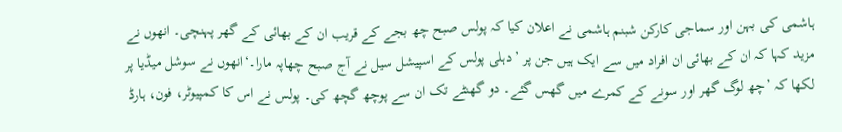ہاشمی کی بہن اور سماجی کارکن شبنم ہاشمی نے اعلان کیا کہ پولس صبح چھ بجے کے قریب ان کے بھائی کے گھر پہنچی۔ انھوں نے مزید کہا کہ ان کے بھائی ان افراد میں سے ایک ہیں جن پر ’دہلی پولس کے اسپیشل سیل نے آج صبح چھاپہ مارا۔‘انھوں نے سوشل میڈیا پر لکھا کہ ’چھ لوگ گھر اور سونے کے کمرے میں گھس گئے۔ دو گھنٹے تک ان سے پوچھ گچھ کی۔ پولس نے اس کا کمپیوٹر، فون، ہارڈ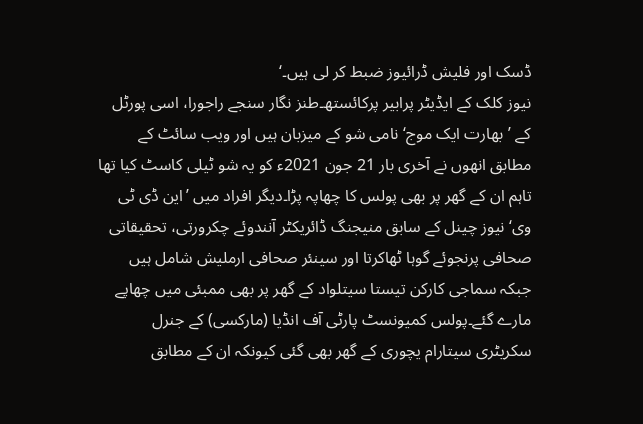ڈسک اور فلیش ڈرائیوز ضبط کر لی ہیں۔‘
نیوز کلک کے ایڈیٹر پرابیر پرکائستھ۔طنز نگار سنجے راجورا، اسی پورٹل کے ’بھارت ایک موج‘ نامی شو کے میزبان ہیں اور ویب سائٹ کے مطابق انھوں نے آخری بار 21 جون 2021ء کو یہ شو ٹیلی کاسٹ کیا تھا تاہم ان کے گھر پر بھی پولس کا چھاپہ پڑا۔دیگر افراد میں ’این ڈی ٹی وی‘ نیوز چینل کے سابق منیجنگ ڈائریکٹر آنندوئے چکرورتی، تحقیقاتی صحافی پرنجوئے گوہا ٹھاکرتا اور سینئر صحافی ارملیش شامل ہیں جبکہ سماجی کارکن تیستا سیتلواد کے گھر پر بھی ممبئی میں چھاپے مارے گئے۔پولس کمیونسٹ پارٹی آف انڈیا (مارکسی) کے جنرل سکریٹری سیتارام یچوری کے گھر بھی گئی کیونکہ ان کے مطابق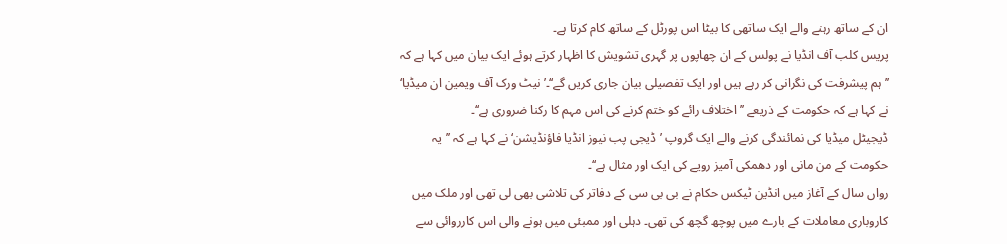ان کے ساتھ رہنے والے ایک ساتھی کا بیٹا اس پورٹل کے ساتھ کام کرتا ہے۔
پریس کلب آف انڈیا نے پولس کے ان چھاپوں پر گہری تشویش کا اظہار کرتے ہوئے ایک بیان میں کہا ہے کہ ’’ہم پیشرفت کی نگرانی کر رہے ہیں اور ایک تفصیلی بیان جاری کریں گے‘‘۔’نیٹ ورک آف ویمین ان میڈیا‘ نے کہا ہے کہ حکومت کے ذریعے ’’اختلاف رائے کو ختم کرنے کی اس مہم کا رکنا ضروری ہے‘‘۔
ڈیجیٹل میڈیا کی نمائندگی کرنے والے ایک گروپ ’ڈیجی پب نیوز انڈیا فاؤنڈیشن‘ نے کہا ہے کہ ’’یہ حکومت کے من مانی اور دھمکی آمیز رویے کی ایک اور مثال ہے‘‘۔
رواں سال کے آغاز میں انڈین ٹیکس حکام نے بی بی سی کے دفاتر کی تلاشی بھی لی تھی اور ملک میں کاروباری معاملات کے بارے میں پوچھ گچھ کی تھی۔ دہلی اور ممبئی میں ہونے والی اس کارروائی سے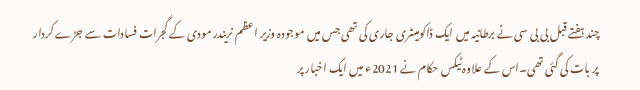چند ہفتے قبل بی بی سی نے برطانیہ میں ایک ڈاکومینٹری جاری کی تھی جس میں موجودہ وزیر اعظم نریندر مودی کے گجرات فسادات سے جڑے کردار پر بات کی گئی تھی۔اس کے علاوہ ٹیکس حکام نے 2021ء میں ایک اخبار پر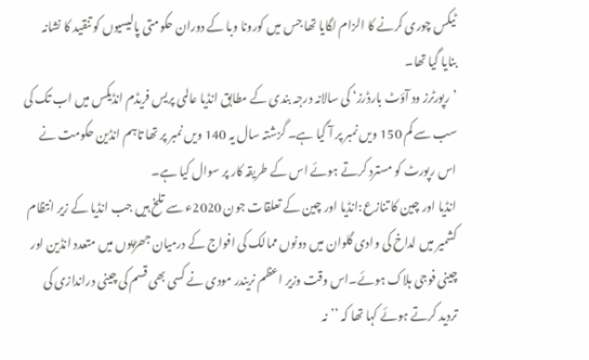ٹیکس چوری کرنے کا الزام لگایا تھا جس میں کورونا وبا کے دوران حکومتی پالیسیوں کو تنقید کا نشانہ بنایا گیا تھا۔
’رپورٹرز ود آؤٹ بارڈرز‘ کی سالانہ درجہ بندی کے مطابق انڈیا عالمی پریس فریڈم انڈیکس میں اب تک کی سب سے کم 150 ویں نمبر پر آ گیا ہے۔ گزشتہ سال یہ 140 ویں نمبر پر تھا تاہم انڈین حکومت نے اس رپورٹ کو مسترد کرتے ہوئے اس کے طریقہ کار پر سوال کیا ہے۔
انڈیا اور چین کا تنازع:انڈیا اور چین کے تعلقات جون 2020ء سے تلخ ہیں جب انڈیا کے زیر انتظام کشمیر میں لداخ کی وادی گلوان میں دونوں ممالک کی افواج کے درمیان جھڑپوں میں متعدد انڈین اور چینی فوجی ہلاک ہوئے۔اس وقت وزیر اعظم نریندر مودی نے کسی بھی قسم کی چینی دراندازی کی تردید کرتے ہوئے کہا تھا کہ ’’نہ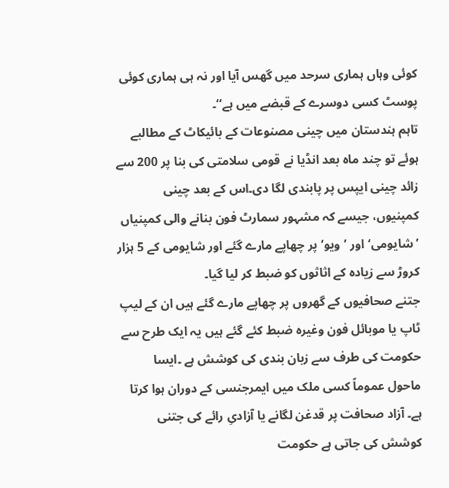کوئی وہاں ہماری سرحد میں گھس آیا اور نہ ہی ہماری کوئی پوسٹ کسی دوسرے کے قبضے میں ہے‘‘۔
تاہم ہندستان میں چینی مصنوعات کے بائیکاٹ کے مطالبے ہوئے تو چند ماہ بعد انڈیا نے قومی سلامتی کی بنا پر 200 سے زائد چینی ایپس پر پابندی لگا دی۔اس کے بعد چینی کمپنیوں، جیسے کہ مشہور سمارٹ فون بنانے والی کمپنیاں ’شایومی‘ اور ’ویو‘ پر چھاپے مارے گئے اور شایومی کے 5 ہزار کروڑ سے زیادہ کے اثاثوں کو ضبط کر لیا گیا۔
جتنے صحافیوں کے گھروں پر چھاپے مارے گئے ہیں ان کے لیپ ٹاپ یا موبائل فون وغیرہ ضبط کئے گئے ہیں یہ ایک طرح سے حکومت کی طرف سے زبان بندی کی کوشش ہے ۔ایسا ماحول عموماً کسی ملک میں ایمرجنسی کے دوران ہوا کرتا ہے۔ آزاد صحافت پر قدغن لگانے یا آزادیِ رائے کی جتنی کوشش کی جاتی ہے حکومت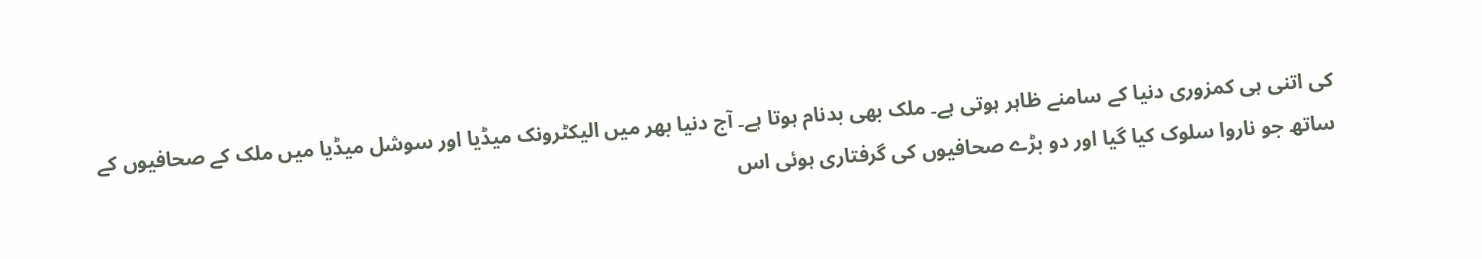کی اتنی ہی کمزوری دنیا کے سامنے ظاہر ہوتی ہے۔ ملک بھی بدنام ہوتا ہے۔ آج دنیا بھر میں الیکٹرونک میڈیا اور سوشل میڈیا میں ملک کے صحافیوں کے ساتھ جو ناروا سلوک کیا گیا اور دو بڑے صحافیوں کی گرفتاری ہوئی اس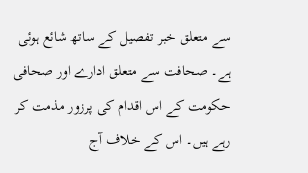سے متعلق خبر تفصیل کے ساتھ شائع ہوئی ہے۔ صحافت سے متعلق ادارے اور صحافی حکومت کے اس اقدام کی پرزور مذمت کر رہے ہیں۔ اس کے خلاف آج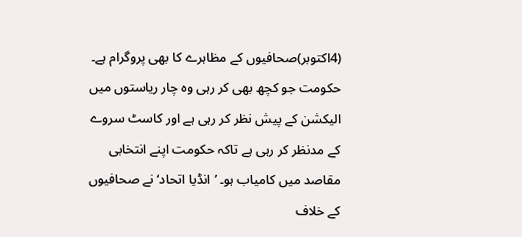(4اکتوبر)صحافیوں کے مظاہرے کا بھی پروگرام ہے۔ حکومت جو کچھ بھی کر رہی وہ چار ریاستوں میں الیکشن کے پیش نظر کر رہی ہے اور کاسٹ سروے کے مدنظر کر رہی ہے تاکہ حکومت اپنے انتخابی مقاصد میں کامیاب ہو۔ ’انڈیا اتحاد‘ نے صحافیوں کے خلاف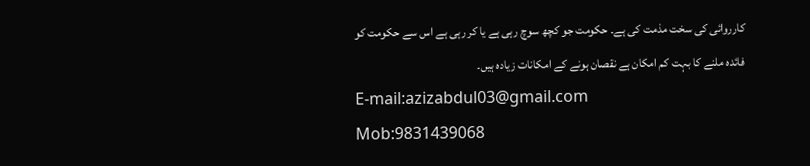کارروائی کی سخت مذمت کی ہے۔ حکومت جو کچھ سوچ رہی ہے یا کر رہی ہے اس سے حکومت کو فائدہ ملنے کا بہت کم امکان ہے نقصان ہونے کے امکانات زیادہ ہیں۔
E-mail:azizabdul03@gmail.com
Mob:9831439068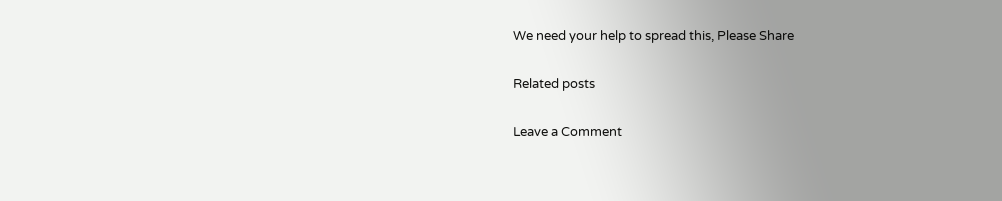We need your help to spread this, Please Share

Related posts

Leave a Comment